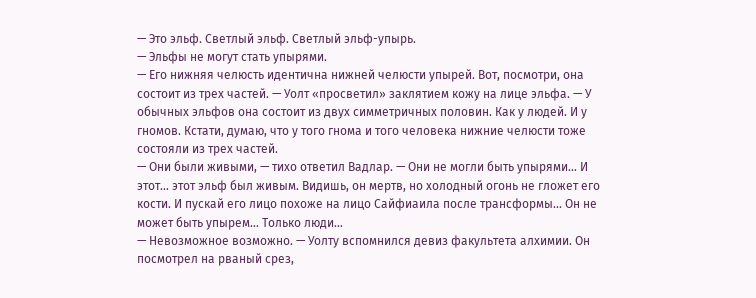— Это эльф. Светлый эльф. Светлый эльф-упырь.
— Эльфы не могут стать упырями.
— Его нижняя челюсть идентична нижней челюсти упырей. Вот, посмотри, она состоит из трех частей. — Уолт «просветил» заклятием кожу на лице эльфа. — У обычных эльфов она состоит из двух симметричных половин. Как у людей. И у гномов. Кстати, думаю, что у того гнома и того человека нижние челюсти тоже состояли из трех частей.
— Они были живыми, — тихо ответил Вадлар. — Они не могли быть упырями… И этот… этот эльф был живым. Видишь, он мертв, но холодный огонь не гложет его кости. И пускай его лицо похоже на лицо Сайфиаила после трансформы… Он не может быть упырем… Только люди…
— Невозможное возможно. — Уолту вспомнился девиз факультета алхимии. Он посмотрел на рваный срез,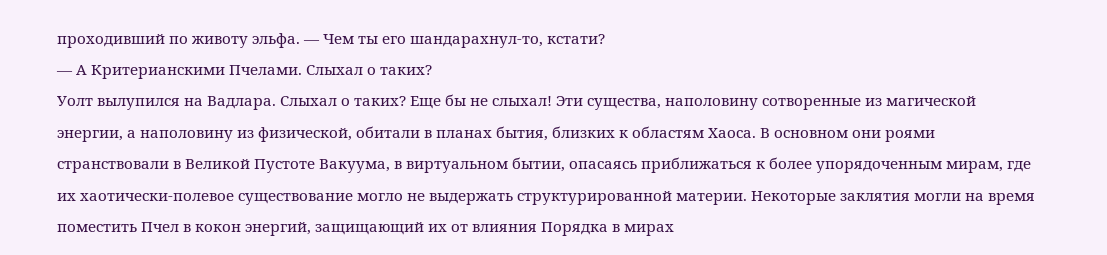проходивший по животу эльфа. — Чем ты его шандарахнул-то, кстати?
— А Критерианскими Пчелами. Слыхал о таких?
Уолт вылупился на Вадлара. Слыхал о таких? Еще бы не слыхал! Эти существа, наполовину сотворенные из магической энергии, а наполовину из физической, обитали в планах бытия, близких к областям Хаоса. В основном они роями странствовали в Великой Пустоте Вакуума, в виртуальном бытии, опасаясь приближаться к более упорядоченным мирам, где их хаотически-полевое существование могло не выдержать структурированной материи. Некоторые заклятия могли на время поместить Пчел в кокон энергий, защищающий их от влияния Порядка в мирах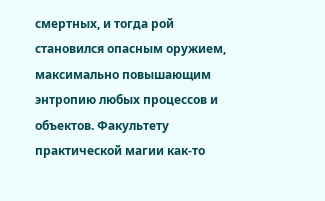смертных, и тогда рой становился опасным оружием, максимально повышающим энтропию любых процессов и объектов. Факультету практической магии как-то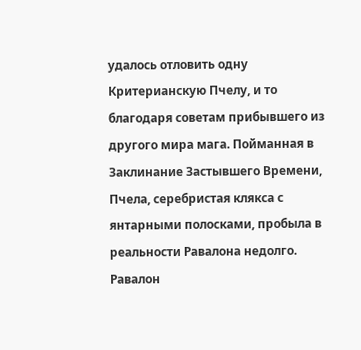удалось отловить одну Критерианскую Пчелу, и то благодаря советам прибывшего из другого мира мага. Пойманная в Заклинание Застывшего Времени, Пчела, серебристая клякса с янтарными полосками, пробыла в реальности Равалона недолго. Равалон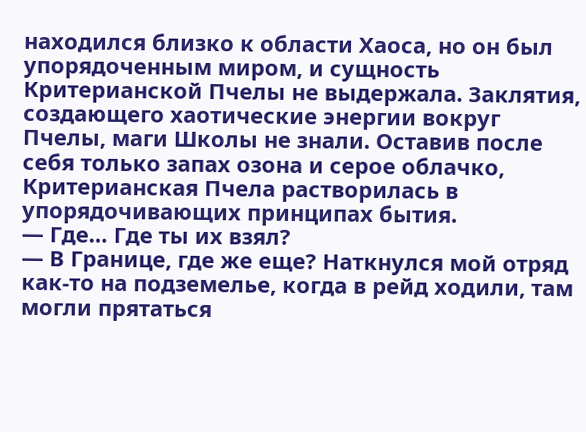находился близко к области Хаоса, но он был упорядоченным миром, и сущность Критерианской Пчелы не выдержала. Заклятия, создающего хаотические энергии вокруг Пчелы, маги Школы не знали. Оставив после себя только запах озона и серое облачко, Критерианская Пчела растворилась в упорядочивающих принципах бытия.
— Где… Где ты их взял?
— В Границе, где же еще? Наткнулся мой отряд как-то на подземелье, когда в рейд ходили, там могли прятаться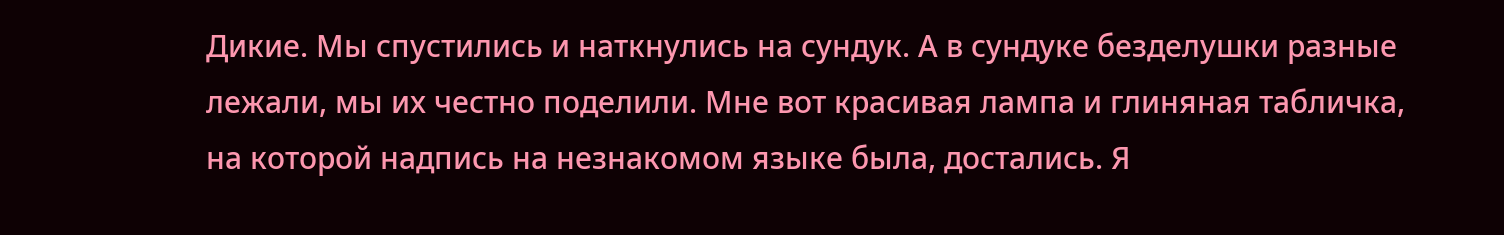Дикие. Мы спустились и наткнулись на сундук. А в сундуке безделушки разные лежали, мы их честно поделили. Мне вот красивая лампа и глиняная табличка, на которой надпись на незнакомом языке была, достались. Я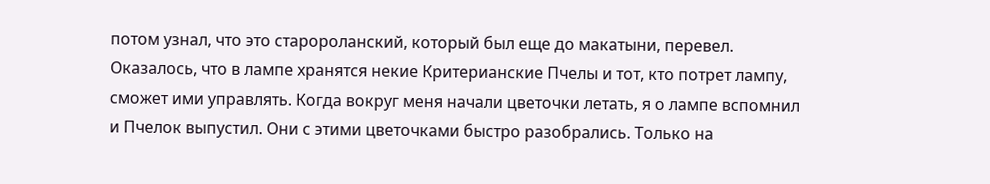потом узнал, что это старороланский, который был еще до макатыни, перевел. Оказалось, что в лампе хранятся некие Критерианские Пчелы и тот, кто потрет лампу, сможет ими управлять. Когда вокруг меня начали цветочки летать, я о лампе вспомнил и Пчелок выпустил. Они с этими цветочками быстро разобрались. Только на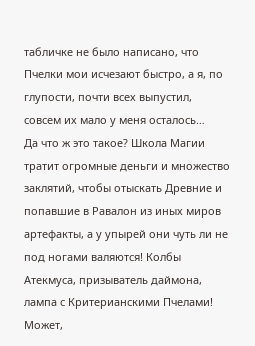табличке не было написано, что Пчелки мои исчезают быстро, а я, по глупости, почти всех выпустил, совсем их мало у меня осталось…
Да что ж это такое? Школа Магии тратит огромные деньги и множество заклятий, чтобы отыскать Древние и попавшие в Равалон из иных миров артефакты, а у упырей они чуть ли не под ногами валяются! Колбы Атекмуса, призыватель даймона, лампа с Критерианскими Пчелами! Может,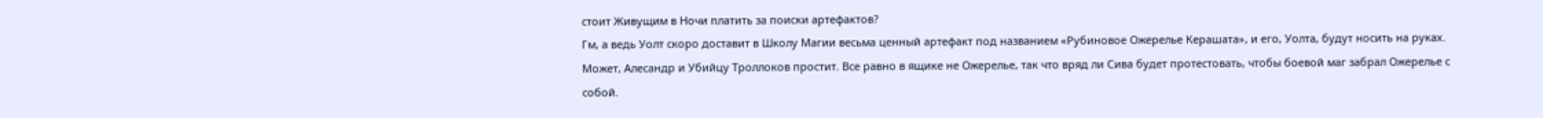стоит Живущим в Ночи платить за поиски артефактов?
Гм, а ведь Уолт скоро доставит в Школу Магии весьма ценный артефакт под названием «Рубиновое Ожерелье Керашата», и его, Уолта, будут носить на руках. Может, Алесандр и Убийцу Троллоков простит. Все равно в ящике не Ожерелье, так что вряд ли Сива будет протестовать, чтобы боевой маг забрал Ожерелье с собой.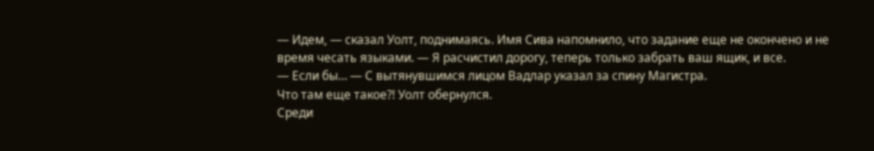— Идем, — сказал Уолт, поднимаясь. Имя Сива напомнило, что задание еще не окончено и не время чесать языками. — Я расчистил дорогу, теперь только забрать ваш ящик, и все.
— Если бы… — С вытянувшимся лицом Вадлар указал за спину Магистра.
Что там еще такое?! Уолт обернулся.
Среди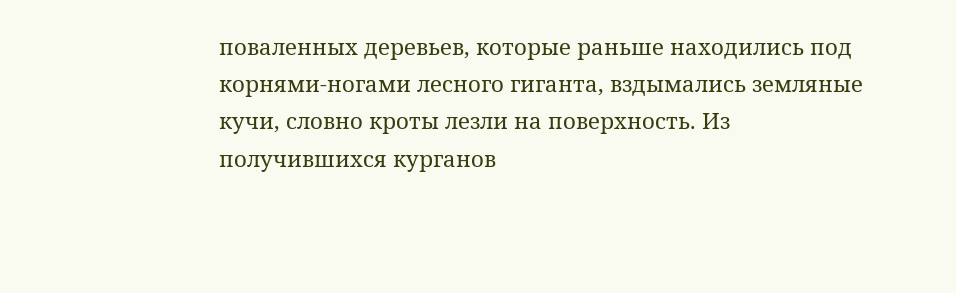поваленных деревьев, которые раньше находились под корнями-ногами лесного гиганта, вздымались земляные кучи, словно кроты лезли на поверхность. Из получившихся курганов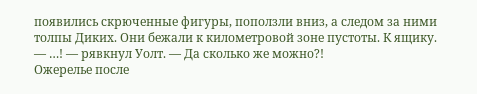появились скрюченные фигуры, поползли вниз, а следом за ними толпы Диких. Они бежали к километровой зоне пустоты. К ящику.
— …! — рявкнул Уолт. — Да сколько же можно?!
Ожерелье после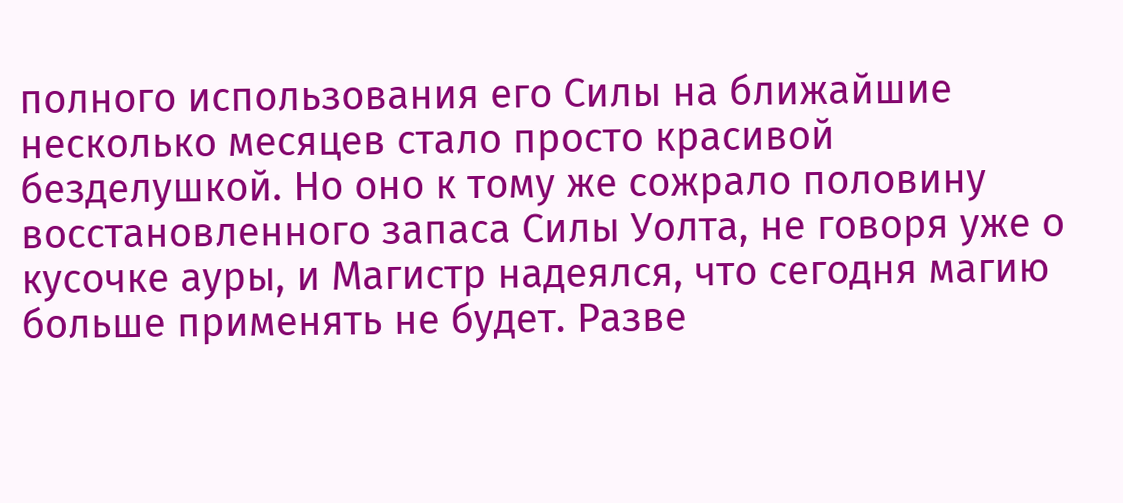полного использования его Силы на ближайшие несколько месяцев стало просто красивой безделушкой. Но оно к тому же сожрало половину восстановленного запаса Силы Уолта, не говоря уже о кусочке ауры, и Магистр надеялся, что сегодня магию больше применять не будет. Разве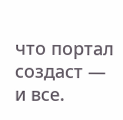что портал создаст — и все.